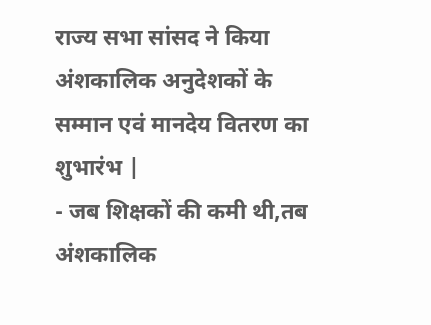राज्य सभा सांसद ने किया अंशकालिक अनुदेशकों के सम्मान एवं मानदेय वितरण का शुभारंभ |
- जब शिक्षकों की कमी थी,तब अंशकालिक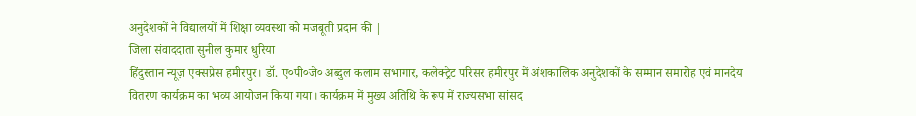अनुदेशकों ने विद्यालयों में शिक्षा व्यवस्था को मजबूती प्रदान की |
जिला संवाददाता सुनील कुमार धुरिया
हिंदुस्तान न्यूज़ एक्सप्रेस हमीरपुर। डॉ. ए०पी०जे० अब्दुल कलाम सभागार, कलेक्ट्रेट परिसर हमीरपुर में अंशकालिक अनुदेशकों के सम्मान समारोह एवं मानदेय वितरण कार्यक्रम का भव्य आयोजन किया गया। कार्यक्रम में मुख्य अतिथि के रूप में राज्यसभा सांसद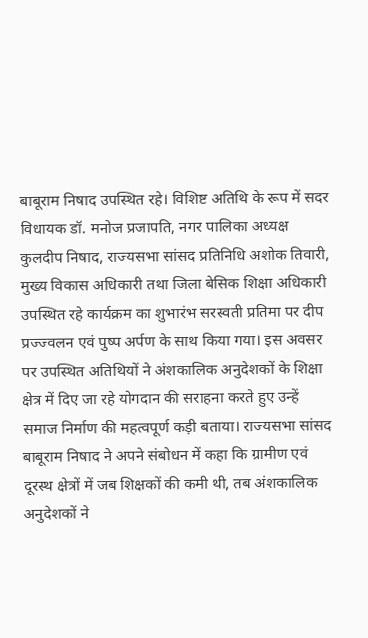बाबूराम निषाद उपस्थित रहे। विशिष्ट अतिथि के रूप में सदर विधायक डॉ. मनोज प्रजापति, नगर पालिका अध्यक्ष कुलदीप निषाद, राज्यसभा सांसद प्रतिनिधि अशोक तिवारी, मुख्य विकास अधिकारी तथा जिला बेसिक शिक्षा अधिकारी उपस्थित रहे कार्यक्रम का शुभारंभ सरस्वती प्रतिमा पर दीप प्रज्ज्वलन एवं पुष्प अर्पण के साथ किया गया। इस अवसर पर उपस्थित अतिथियों ने अंशकालिक अनुदेशकों के शिक्षा क्षेत्र में दिए जा रहे योगदान की सराहना करते हुए उन्हें समाज निर्माण की महत्वपूर्ण कड़ी बताया। राज्यसभा सांसद बाबूराम निषाद ने अपने संबोधन में कहा कि ग्रामीण एवं दूरस्थ क्षेत्रों में जब शिक्षकों की कमी थी, तब अंशकालिक अनुदेशकों ने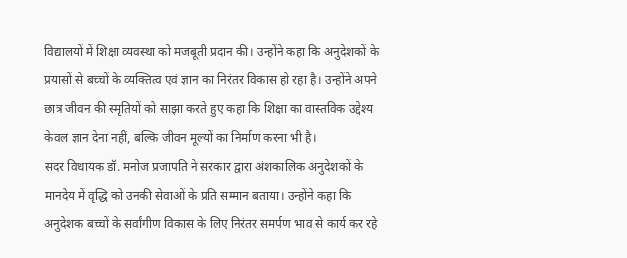विद्यालयों में शिक्षा व्यवस्था को मजबूती प्रदान की। उन्होंने कहा कि अनुदेशकों के प्रयासों से बच्चों के व्यक्तित्व एवं ज्ञान का निरंतर विकास हो रहा है। उन्होंने अपने छात्र जीवन की स्मृतियों को साझा करते हुए कहा कि शिक्षा का वास्तविक उद्देश्य केवल ज्ञान देना नहीं, बल्कि जीवन मूल्यों का निर्माण करना भी है।
सदर विधायक डॉ. मनोज प्रजापति ने सरकार द्वारा अंशकालिक अनुदेशकों के मानदेय में वृद्धि को उनकी सेवाओं के प्रति सम्मान बताया। उन्होंने कहा कि अनुदेशक बच्चों के सर्वांगीण विकास के लिए निरंतर समर्पण भाव से कार्य कर रहे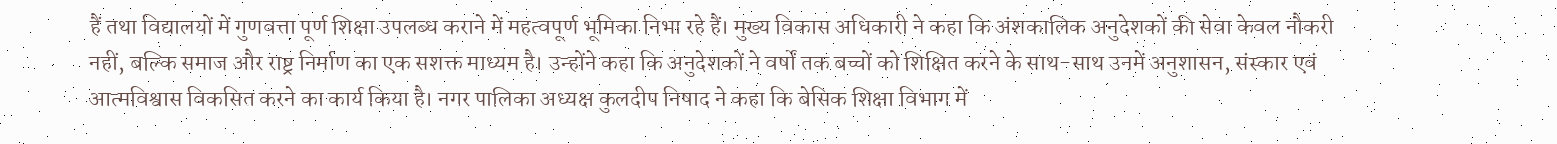हैं तथा विद्यालयों में गुणवत्ता पूर्ण शिक्षा उपलब्ध कराने में महत्वपूर्ण भूमिका निभा रहे हैं। मुख्य विकास अधिकारी ने कहा कि अंशकालिक अनुदेशकों की सेवा केवल नौकरी नहीं, बल्कि समाज और राष्ट्र निर्माण का एक सशक्त माध्यम है। उन्होंने कहा कि अनुदेशकों ने वर्षों तक बच्चों को शिक्षित करने के साथ-साथ उनमें अनुशासन, संस्कार एवं आत्मविश्वास विकसित करने का कार्य किया है। नगर पालिका अध्यक्ष कुलदीप निषाद ने कहा कि बेसिक शिक्षा विभाग में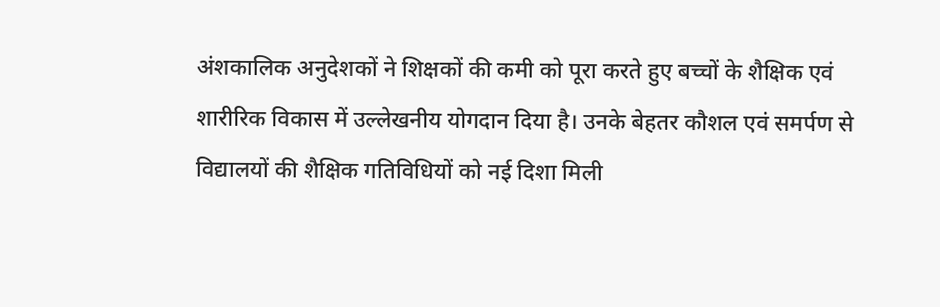अंशकालिक अनुदेशकों ने शिक्षकों की कमी को पूरा करते हुए बच्चों के शैक्षिक एवं शारीरिक विकास में उल्लेखनीय योगदान दिया है। उनके बेहतर कौशल एवं समर्पण से विद्यालयों की शैक्षिक गतिविधियों को नई दिशा मिली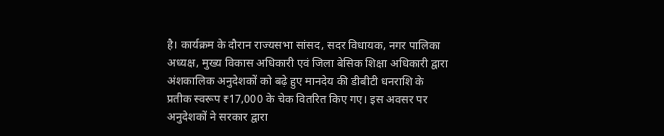है। कार्यक्रम के दौरान राज्यसभा सांसद, सदर विधायक, नगर पालिका अध्यक्ष, मुख्य विकास अधिकारी एवं जिला बेसिक शिक्षा अधिकारी द्वारा अंशकालिक अनुदेशकों को बढ़े हुए मानदेय की डीबीटी धनराशि के प्रतीक स्वरूप ₹17,000 के चेक वितरित किए गए। इस अवसर पर अनुदेशकों ने सरकार द्वारा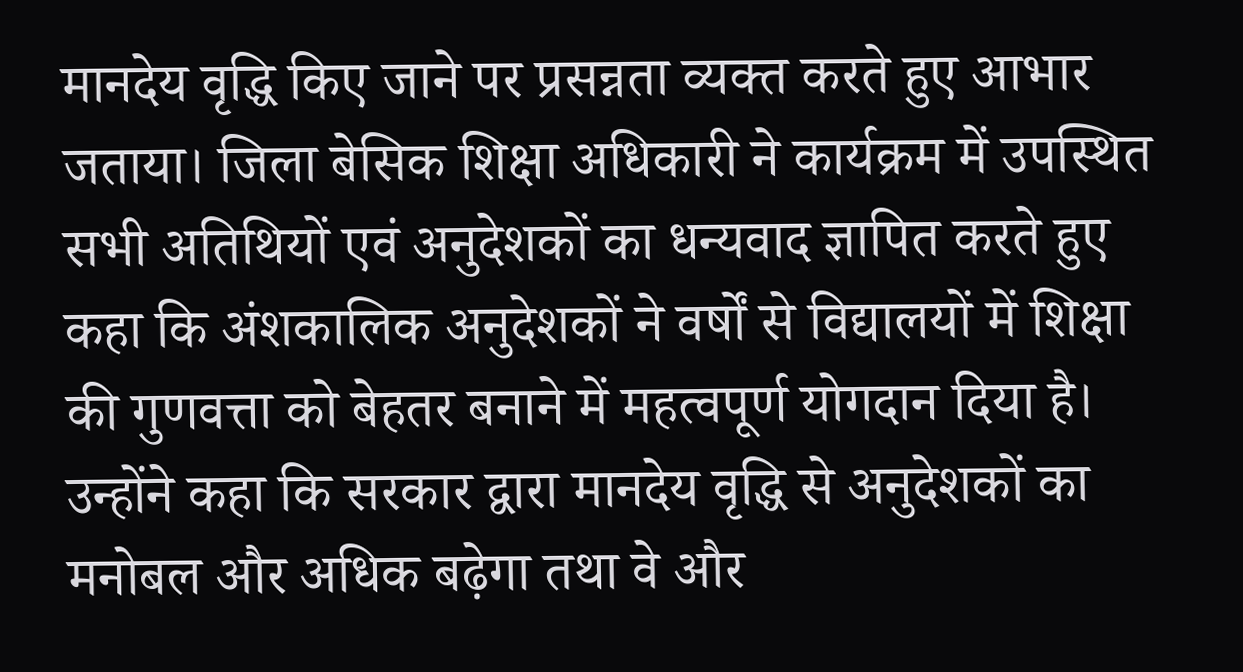मानदेय वृद्धि किए जाने पर प्रसन्नता व्यक्त करते हुए आभार जताया। जिला बेसिक शिक्षा अधिकारी ने कार्यक्रम में उपस्थित सभी अतिथियों एवं अनुदेशकों का धन्यवाद ज्ञापित करते हुए कहा कि अंशकालिक अनुदेशकों ने वर्षों से विद्यालयों में शिक्षा की गुणवत्ता को बेहतर बनाने में महत्वपूर्ण योगदान दिया है। उन्होंने कहा कि सरकार द्वारा मानदेय वृद्धि से अनुदेशकों का मनोबल और अधिक बढ़ेगा तथा वे और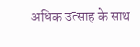अधिक उत्साह के साथ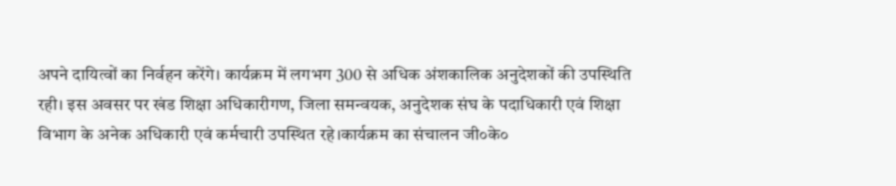अपने दायित्वों का निर्वहन करेंगे। कार्यक्रम में लगभग 300 से अधिक अंशकालिक अनुदेशकों की उपस्थिति रही। इस अवसर पर खंड शिक्षा अधिकारीगण, जिला समन्वयक, अनुदेशक संघ के पदाधिकारी एवं शिक्षा विभाग के अनेक अधिकारी एवं कर्मचारी उपस्थित रहे।कार्यक्रम का संचालन जी०के०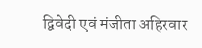द्विवेदी एवं मंजीता अहिरवार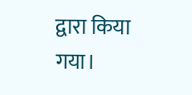द्वारा किया गया।